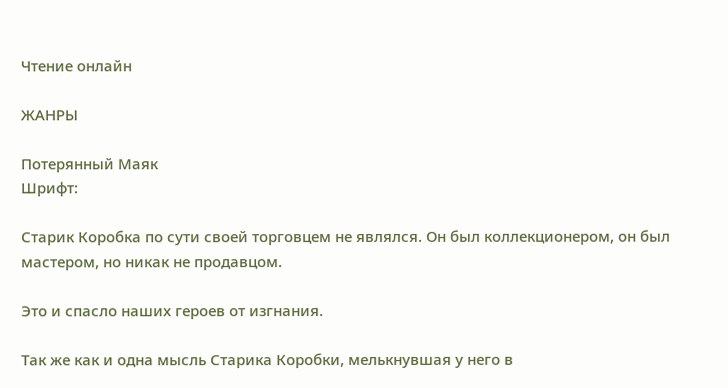Чтение онлайн

ЖАНРЫ

Потерянный Маяк
Шрифт:

Старик Коробка по сути своей торговцем не являлся. Он был коллекционером, он был мастером, но никак не продавцом.

Это и спасло наших героев от изгнания.

Так же как и одна мысль Старика Коробки, мелькнувшая у него в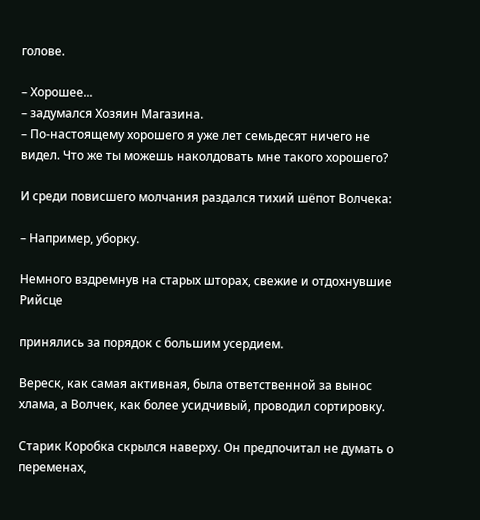голове.

– Хорошее...
– задумался Хозяин Магазина.
– По-настоящему хорошего я уже лет семьдесят ничего не видел. Что же ты можешь наколдовать мне такого хорошего?

И среди повисшего молчания раздался тихий шёпот Волчека:

– Например, уборку.

Немного вздремнув на старых шторах, свежие и отдохнувшие Рийсце

принялись за порядок с большим усердием.

Вереск, как самая активная, была ответственной за вынос хлама, а Волчек, как более усидчивый, проводил сортировку.

Старик Коробка скрылся наверху. Он предпочитал не думать о переменах,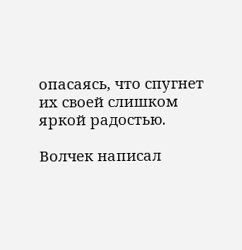опасаясь, что спугнет их своей слишком яркой радостью.

Волчек написал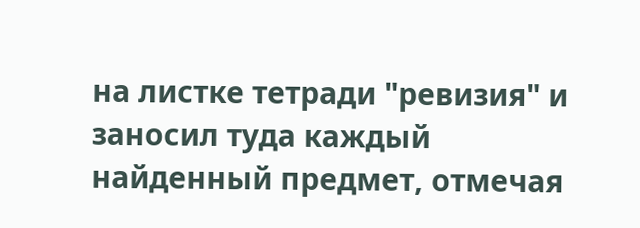на листке тетради "ревизия" и заносил туда каждый найденный предмет, отмечая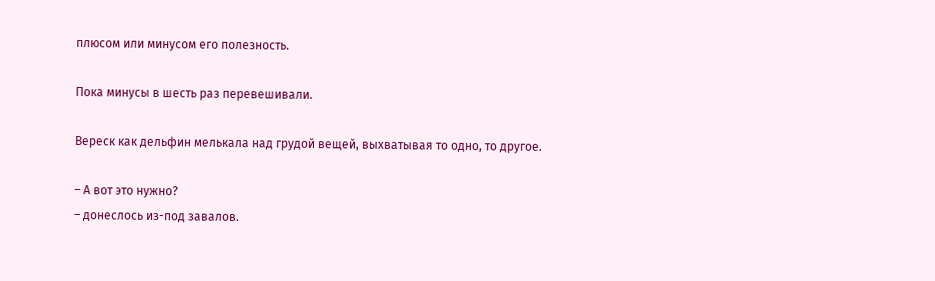плюсом или минусом его полезность.

Пока минусы в шесть раз перевешивали.

Вереск как дельфин мелькала над грудой вещей, выхватывая то одно, то другое.

– А вот это нужно?
– донеслось из-под завалов.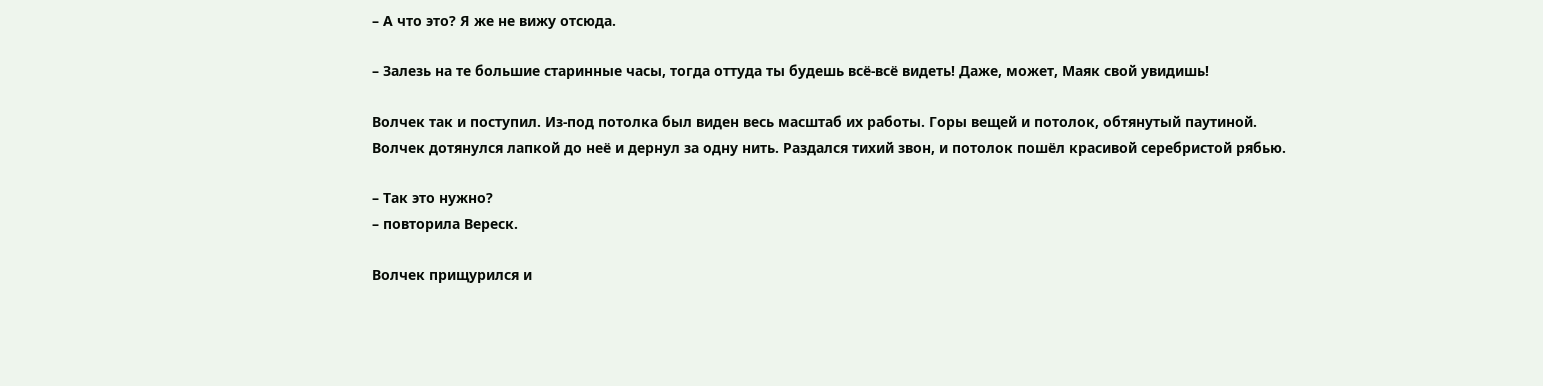– А что это? Я же не вижу отсюда.

– Залезь на те большие старинные часы, тогда оттуда ты будешь всё-всё видеть! Даже, может, Маяк свой увидишь!

Волчек так и поступил. Из-под потолка был виден весь масштаб их работы. Горы вещей и потолок, обтянутый паутиной. Волчек дотянулся лапкой до неё и дернул за одну нить. Раздался тихий звон, и потолок пошёл красивой серебристой рябью.

– Так это нужно?
– повторила Вереск.

Волчек прищурился и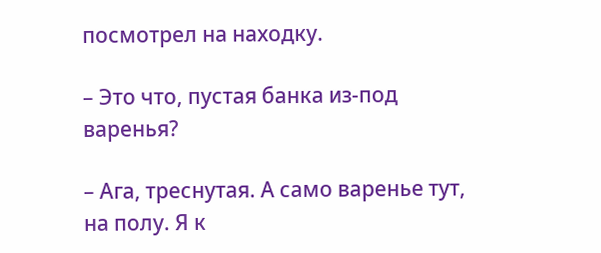посмотрел на находку.

– Это что, пустая банка из-под варенья?

– Ага, треснутая. А само варенье тут, на полу. Я к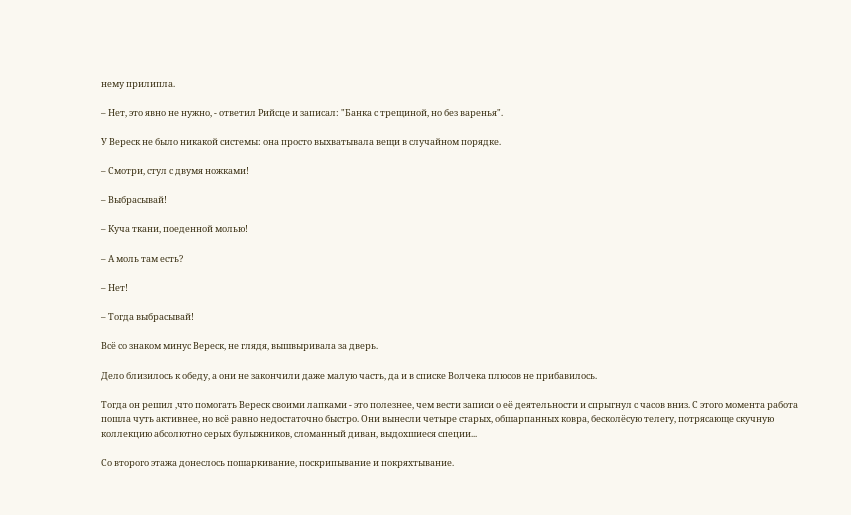нему прилипла.

– Нет, это явно не нужно, - ответил Рийсце и записал: "Банка с трещиной, но без варенья".

У Вереск не было никакой системы: она просто выхватывала вещи в случайном порядке.

– Смотри, стул с двумя ножками!

– Выбрасывай!

– Куча ткани, поеденной молью!

– А моль там есть?

– Нет!

– Тогда выбрасывай!

Всё со знаком минус Вереск, не глядя, вышвыривала за дверь.

Дело близилось к обеду, а они не закончили даже малую часть, да и в списке Волчека плюсов не прибавилось.

Тогда он решил ,что помогать Вереск своими лапками - это полезнее, чем вести записи о её деятельности и спрыгнул с часов вниз. С этого момента работа пошла чуть активнее, но всё равно недостаточно быстро. Они вынесли четыре старых, обшарпанных ковра, бесколёсую телегу, потрясающе скучную коллекцию абсолютно серых булыжников, сломанный диван, выдохшиеся специи...

Со второго этажа донеслось пошаркивание, поскрипывание и покряхтывание.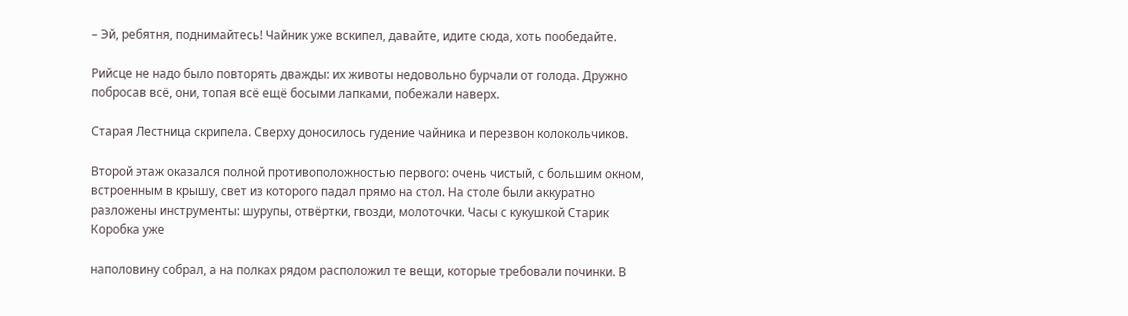– Эй, ребятня, поднимайтесь! Чайник уже вскипел, давайте, идите сюда, хоть пообедайте.

Рийсце не надо было повторять дважды: их животы недовольно бурчали от голода. Дружно побросав всё, они, топая всё ещё босыми лапками, побежали наверх.

Старая Лестница скрипела. Сверху доносилось гудение чайника и перезвон колокольчиков.

Второй этаж оказался полной противоположностью первого: очень чистый, с большим окном, встроенным в крышу, свет из которого падал прямо на стол. На столе были аккуратно разложены инструменты: шурупы, отвёртки, гвозди, молоточки. Часы с кукушкой Старик Коробка уже

наполовину собрал, а на полках рядом расположил те вещи, которые требовали починки. В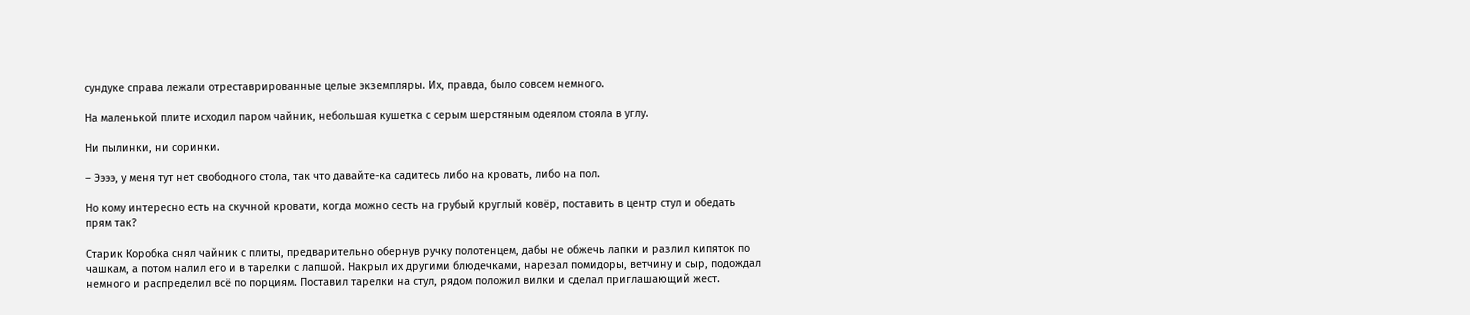сундуке справа лежали отреставрированные целые экземпляры. Их, правда, было совсем немного.

На маленькой плите исходил паром чайник, небольшая кушетка с серым шерстяным одеялом стояла в углу.

Ни пылинки, ни соринки.

– Ээээ, у меня тут нет свободного стола, так что давайте-ка садитесь либо на кровать, либо на пол.

Но кому интересно есть на скучной кровати, когда можно сесть на грубый круглый ковёр, поставить в центр стул и обедать прям так?

Старик Коробка снял чайник с плиты, предварительно обернув ручку полотенцем, дабы не обжечь лапки и разлил кипяток по чашкам, а потом налил его и в тарелки с лапшой. Накрыл их другими блюдечками, нарезал помидоры, ветчину и сыр, подождал немного и распределил всё по порциям. Поставил тарелки на стул, рядом положил вилки и сделал приглашающий жест.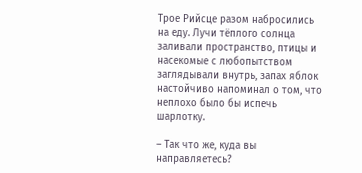Трое Рийсце разом набросились на еду. Лучи тёплого солнца заливали пространство, птицы и насекомые с любопытством заглядывали внутрь, запах яблок настойчиво напоминал о том, что неплохо было бы испечь шарлотку.

– Так что же, куда вы направляетесь?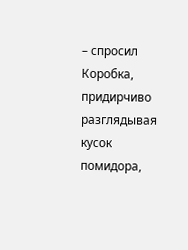– спросил Коробка, придирчиво разглядывая кусок помидора,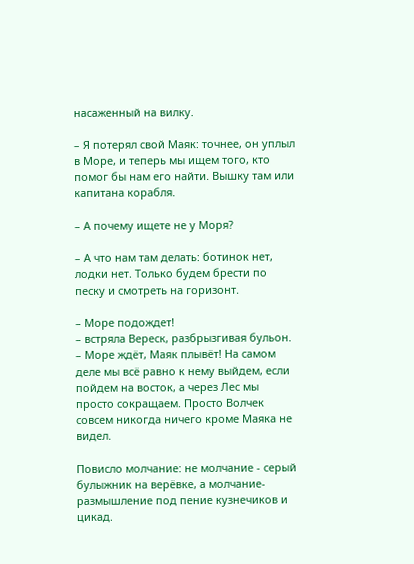насаженный на вилку.

– Я потерял свой Маяк: точнее, он уплыл в Море, и теперь мы ищем того, кто помог бы нам его найти. Вышку там или капитана корабля.

– А почему ищете не у Моря?

– А что нам там делать: ботинок нет, лодки нет. Только будем брести по песку и смотреть на горизонт.

– Море подождет!
– встряла Вереск, разбрызгивая бульон.
– Море ждёт, Маяк плывёт! На самом деле мы всё равно к нему выйдем, если пойдем на восток, а через Лес мы просто сокращаем. Просто Волчек совсем никогда ничего кроме Маяка не видел.

Повисло молчание: не молчание - серый булыжник на верёвке, а молчание-размышление под пение кузнечиков и цикад.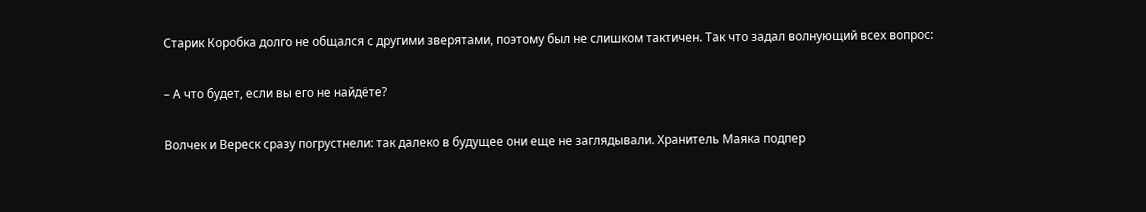Старик Коробка долго не общался с другими зверятами, поэтому был не слишком тактичен. Так что задал волнующий всех вопрос:

– А что будет, если вы его не найдёте?

Волчек и Вереск сразу погрустнели: так далеко в будущее они еще не заглядывали. Хранитель Маяка подпер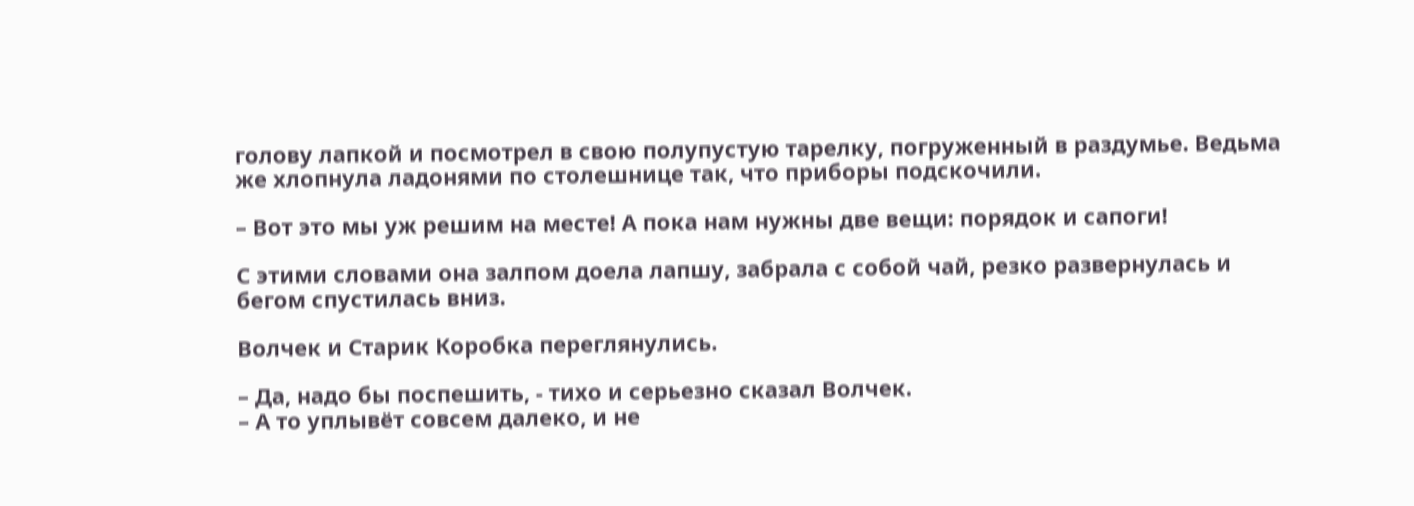голову лапкой и посмотрел в свою полупустую тарелку, погруженный в раздумье. Ведьма же хлопнула ладонями по столешнице так, что приборы подскочили.

– Вот это мы уж решим на месте! А пока нам нужны две вещи: порядок и сапоги!

С этими словами она залпом доела лапшу, забрала с собой чай, резко развернулась и бегом спустилась вниз.

Волчек и Старик Коробка переглянулись.

– Да, надо бы поспешить, - тихо и серьезно сказал Волчек.
– А то уплывёт совсем далеко, и не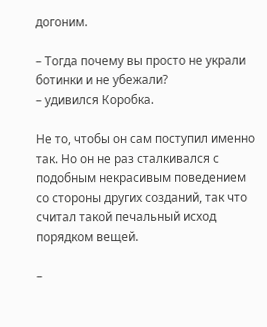догоним.

– Тогда почему вы просто не украли ботинки и не убежали?
– удивился Коробка.

Не то, чтобы он сам поступил именно так. Но он не раз сталкивался с подобным некрасивым поведением со стороны других созданий, так что считал такой печальный исход порядком вещей.

–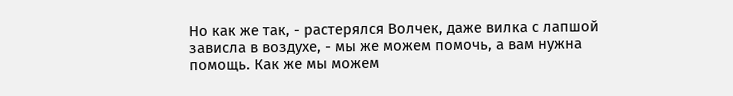Но как же так, - растерялся Волчек, даже вилка с лапшой зависла в воздухе, - мы же можем помочь, а вам нужна помощь. Как же мы можем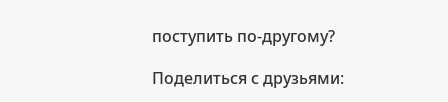поступить по-другому?

Поделиться с друзьями: